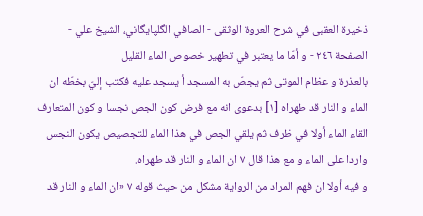ذخيرة العقبى في شرح العروة الوثقى - الصافي الگلپايگاني، الشيخ علي - الصفحة ٢٤٦ - و أمّا ما يعتبر في تطهير خصوص الماء القليل
بالعذرة و عظام الموتى ثم يجصّ به المسجد أ يسجد عليه فكتب إليّ بخطّه ان الماء و النار قد طهراه [١] بدعوى انه مع فرض كون الجص نجسا و كون المتعارف القاء الماء أولا في ظرف ثم يلقي الجص في هذا الماء للتجصيص يكون النجس واردا على الماء و مع هذا قال ٧ ان الماء و النار قد طهراه.
و فيه أولا ان فهم المراد من الرواية مشكل من حيث قوله ٧ «ان الماء و النار قد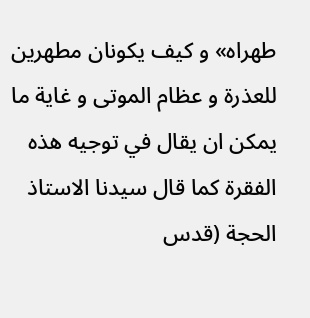طهراه» و كيف يكونان مطهرين للعذرة و عظام الموتى و غاية ما يمكن ان يقال في توجيه هذه الفقرة كما قال سيدنا الاستاذ الحجة (قدس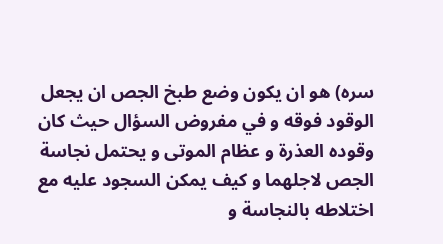سره) هو ان يكون وضع طبخ الجص ان يجعل الوقود فوقه و في مفروض السؤال حيث كان وقوده العذرة و عظام الموتى و يحتمل نجاسة الجص لاجلهما و كيف يمكن السجود عليه مع اختلاطه بالنجاسة و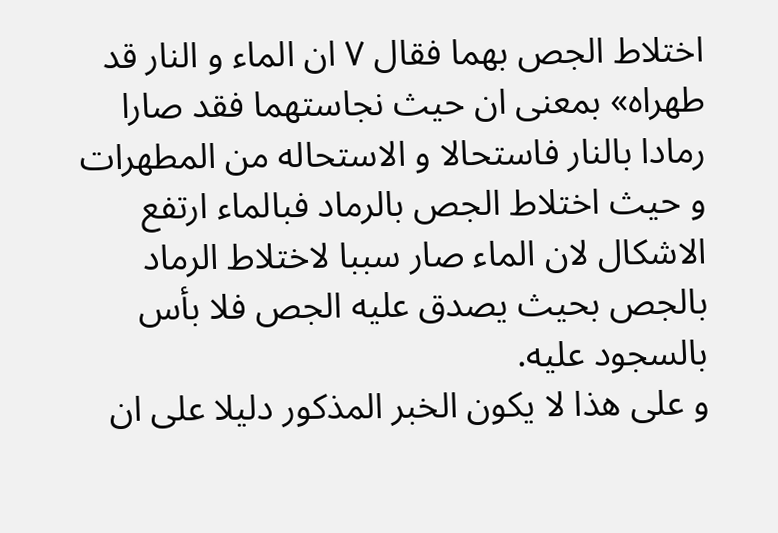اختلاط الجص بهما فقال ٧ ان الماء و النار قد طهراه» بمعنى ان حيث نجاستهما فقد صارا رمادا بالنار فاستحالا و الاستحاله من المطهرات و حيث اختلاط الجص بالرماد فبالماء ارتفع الاشكال لان الماء صار سببا لاختلاط الرماد بالجص بحيث يصدق عليه الجص فلا بأس بالسجود عليه.
و على هذا لا يكون الخبر المذكور دليلا على ان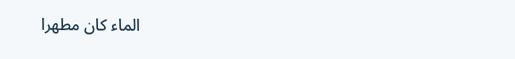الماء كان مطهرا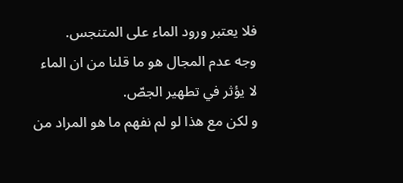فلا يعتبر ورود الماء على المتنجس.
وجه عدم المجال هو ما قلنا من ان الماء لا يؤثر في تطهير الجصّ.
و لكن مع هذا لو لم نفهم ما هو المراد من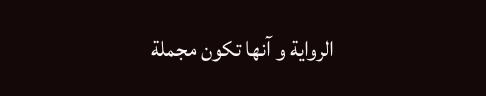الرواية و آنها تكون مجملة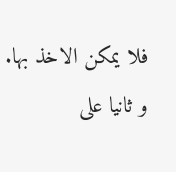فلا يمكن الاخذ بها.
و ثانيا على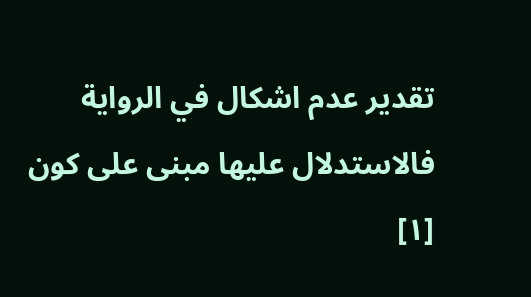تقدير عدم اشكال في الرواية فالاستدلال عليها مبنى على كون
[١]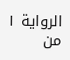الرواية ١ من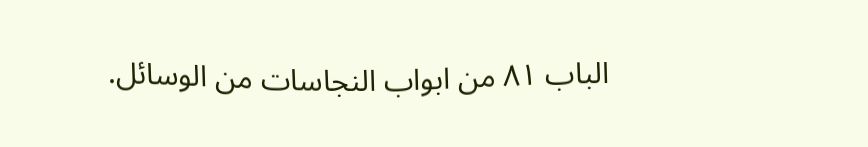الباب ٨١ من ابواب النجاسات من الوسائل.